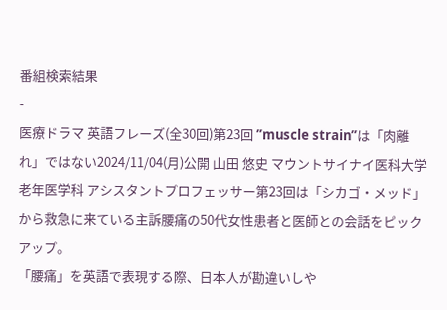番組検索結果
-
医療ドラマ 英語フレーズ(全30回)第23回 ”muscle strain”は「肉離れ」ではない2024/11/04(月)公開 山田 悠史 マウントサイナイ医科大学 老年医学科 アシスタントプロフェッサー第23回は「シカゴ・メッド」から救急に来ている主訴腰痛の50代女性患者と医師との会話をピックアップ。
「腰痛」を英語で表現する際、日本人が勘違いしや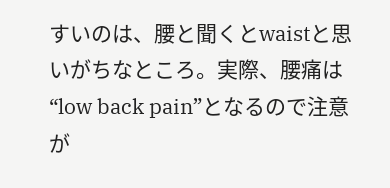すいのは、腰と聞くとwaistと思いがちなところ。実際、腰痛は“low back pain”となるので注意が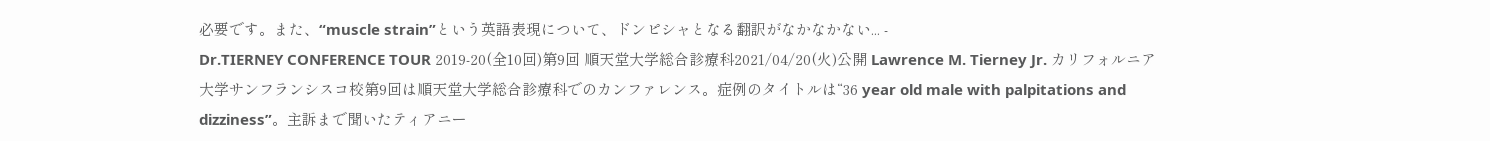必要です。また、“muscle strain”という英語表現について、ドンピシャとなる翻訳がなかなかない... -
Dr.TIERNEY CONFERENCE TOUR 2019-20(全10回)第9回 順天堂大学総合診療科2021/04/20(火)公開 Lawrence M. Tierney Jr. カリフォルニア大学サンフランシスコ校第9回は順天堂大学総合診療科でのカンファレンス。症例のタイトルは“36 year old male with palpitations and dizziness”。主訴まで聞いたティアニー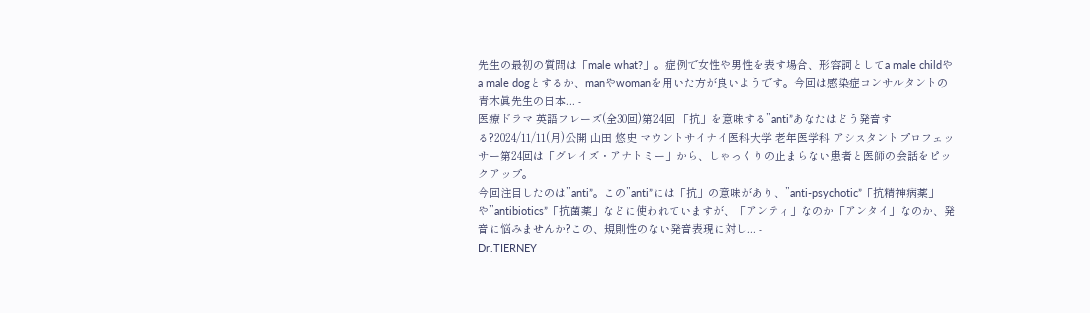先生の最初の質問は「male what?」。症例で女性や男性を表す場合、形容詞としてa male childやa male dogとするか、manやwomanを用いた方が良いようです。今回は感染症コンサルタントの青木眞先生の日本... -
医療ドラマ 英語フレーズ(全30回)第24回 「抗」を意味する”anti”あなたはどう発音する?2024/11/11(月)公開 山田 悠史 マウントサイナイ医科大学 老年医学科 アシスタントプロフェッサー第24回は「グレイズ・アナトミー」から、しゃっくりの止まらない患者と医師の会話をピックアップ。
今回注目したのは”anti”。この”anti”には「抗」の意味があり、”anti-psychotic”「抗精神病薬」や”antibiotics”「抗菌薬」などに使われていますが、「アンティ」なのか「アンタイ」なのか、発音に悩みませんか?この、規則性のない発音表現に対し... -
Dr.TIERNEY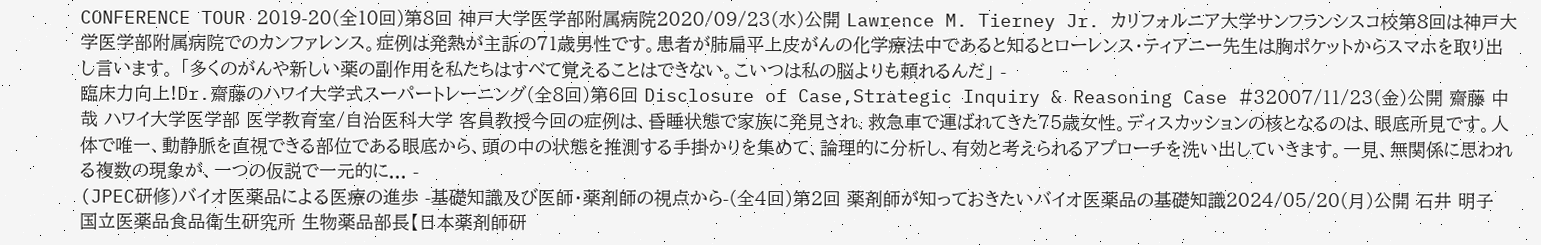CONFERENCE TOUR 2019-20(全10回)第8回 神戸大学医学部附属病院2020/09/23(水)公開 Lawrence M. Tierney Jr. カリフォルニア大学サンフランシスコ校第8回は神戸大学医学部附属病院でのカンファレンス。症例は発熱が主訴の71歳男性です。患者が肺扁平上皮がんの化学療法中であると知るとローレンス・ティアニー先生は胸ポケットからスマホを取り出し言います。 「多くのがんや新しい薬の副作用を私たちはすべて覚えることはできない。こいつは私の脳よりも頼れるんだ」 -
臨床力向上!Dr.齋藤のハワイ大学式スーパートレーニング(全8回)第6回 Disclosure of Case,Strategic Inquiry & Reasoning Case #32007/11/23(金)公開 齋藤 中哉 ハワイ大学医学部 医学教育室/自治医科大学 客員教授今回の症例は、昏睡状態で家族に発見され、救急車で運ばれてきた75歳女性。ディスカッションの核となるのは、眼底所見です。人体で唯一、動静脈を直視できる部位である眼底から、頭の中の状態を推測する手掛かりを集めて、論理的に分析し、有効と考えられるアプローチを洗い出していきます。一見、無関係に思われる複数の現象が、一つの仮説で一元的に... -
(JPEC研修)バイオ医薬品による医療の進歩 -基礎知識及び医師・薬剤師の視点から-(全4回)第2回 薬剤師が知っておきたいバイオ医薬品の基礎知識2024/05/20(月)公開 石井 明子 国立医薬品食品衛生研究所 生物薬品部長【日本薬剤師研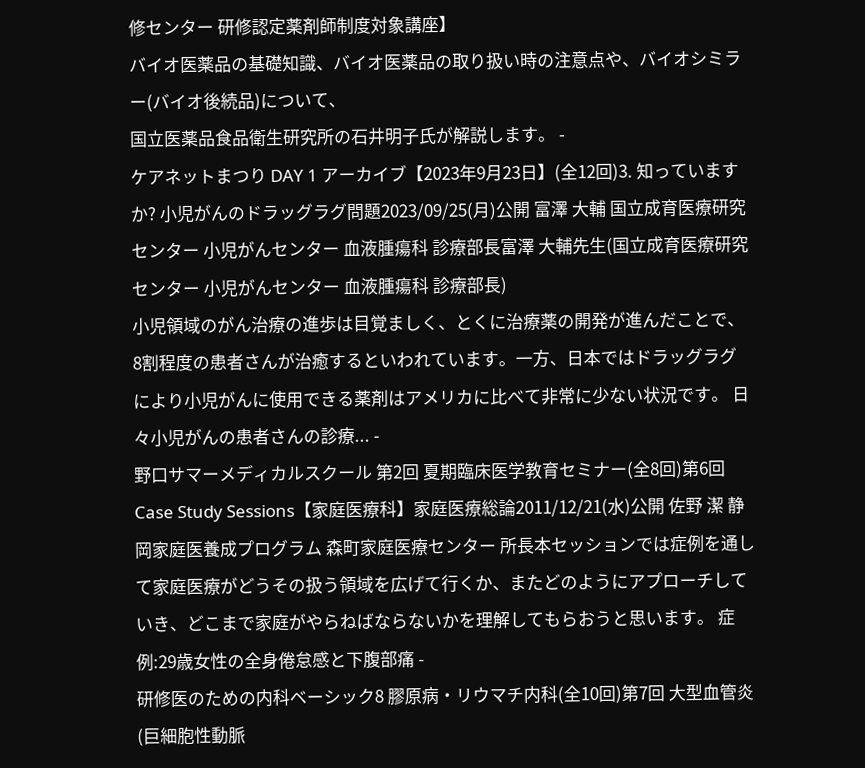修センター 研修認定薬剤師制度対象講座】
バイオ医薬品の基礎知識、バイオ医薬品の取り扱い時の注意点や、バイオシミラー(バイオ後続品)について、
国立医薬品食品衛生研究所の石井明子氏が解説します。 -
ケアネットまつり DAY 1 アーカイブ【2023年9月23日】(全12回)3. 知っていますか? 小児がんのドラッグラグ問題2023/09/25(月)公開 富澤 大輔 国立成育医療研究センター 小児がんセンター 血液腫瘍科 診療部長富澤 大輔先生(国立成育医療研究センター 小児がんセンター 血液腫瘍科 診療部長)
小児領域のがん治療の進歩は目覚ましく、とくに治療薬の開発が進んだことで、8割程度の患者さんが治癒するといわれています。一方、日本ではドラッグラグにより小児がんに使用できる薬剤はアメリカに比べて非常に少ない状況です。 日々小児がんの患者さんの診療... -
野口サマーメディカルスクール 第2回 夏期臨床医学教育セミナー(全8回)第6回 Case Study Sessions【家庭医療科】家庭医療総論2011/12/21(水)公開 佐野 潔 静岡家庭医養成プログラム 森町家庭医療センター 所長本セッションでは症例を通して家庭医療がどうその扱う領域を広げて行くか、またどのようにアプローチしていき、どこまで家庭がやらねばならないかを理解してもらおうと思います。 症例:29歳女性の全身倦怠感と下腹部痛 -
研修医のための内科ベーシック8 膠原病・リウマチ内科(全10回)第7回 大型血管炎(巨細胞性動脈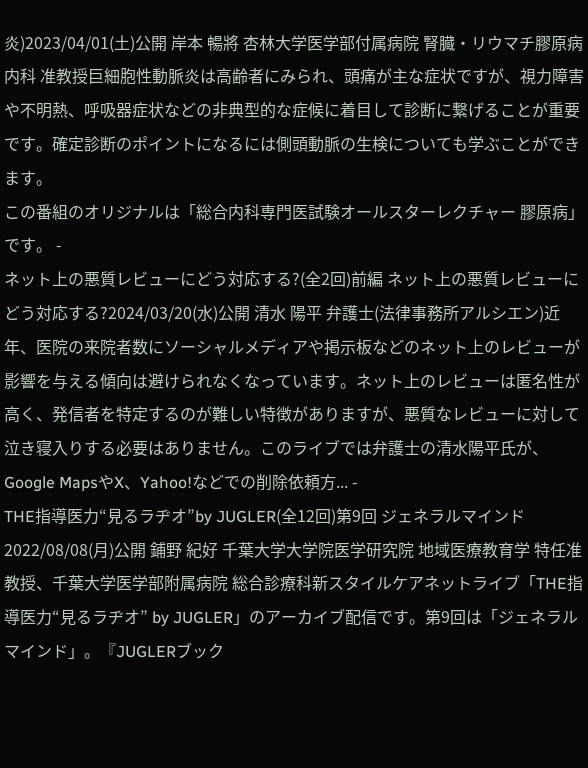炎)2023/04/01(土)公開 岸本 暢將 杏林大学医学部付属病院 腎臓・リウマチ膠原病内科 准教授巨細胞性動脈炎は高齢者にみられ、頭痛が主な症状ですが、視力障害や不明熱、呼吸器症状などの非典型的な症候に着目して診断に繋げることが重要です。確定診断のポイントになるには側頭動脈の生検についても学ぶことができます。
この番組のオリジナルは「総合内科専門医試験オールスターレクチャー 膠原病」です。 -
ネット上の悪質レビューにどう対応する?(全2回)前編 ネット上の悪質レビューにどう対応する?2024/03/20(水)公開 清水 陽平 弁護士(法律事務所アルシエン)近年、医院の来院者数にソーシャルメディアや掲示板などのネット上のレビューが影響を与える傾向は避けられなくなっています。ネット上のレビューは匿名性が高く、発信者を特定するのが難しい特徴がありますが、悪質なレビューに対して泣き寝入りする必要はありません。このライブでは弁護士の清水陽平氏が、Google MapsやX、Yahoo!などでの削除依頼方... -
THE指導医力“見るラヂオ”by JUGLER(全12回)第9回 ジェネラルマインド2022/08/08(月)公開 鋪野 紀好 千葉大学大学院医学研究院 地域医療教育学 特任准教授、千葉大学医学部附属病院 総合診療科新スタイルケアネットライブ「THE指導医力“見るラヂオ” by JUGLER」のアーカイブ配信です。第9回は「ジェネラルマインド」。『JUGLERブック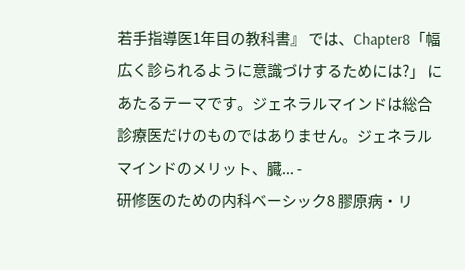若手指導医1年目の教科書』 では、Chapter8「幅広く診られるように意識づけするためには?」 にあたるテーマです。ジェネラルマインドは総合診療医だけのものではありません。ジェネラルマインドのメリット、臓... -
研修医のための内科ベーシック8 膠原病・リ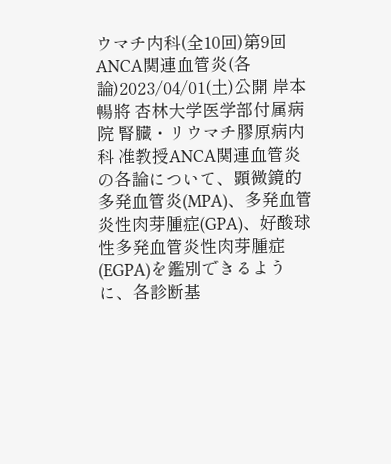ウマチ内科(全10回)第9回 ANCA関連血管炎(各論)2023/04/01(土)公開 岸本 暢將 杏林大学医学部付属病院 腎臓・リウマチ膠原病内科 准教授ANCA関連血管炎の各論について、顕微鏡的多発血管炎(MPA)、多発血管炎性肉芽腫症(GPA)、好酸球性多発血管炎性肉芽腫症(EGPA)を鑑別できるように、各診断基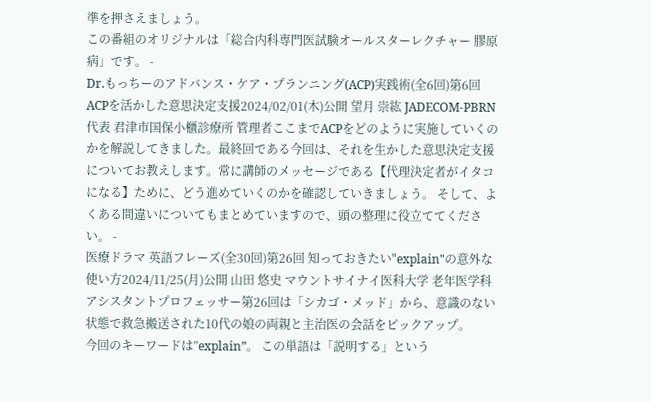準を押さえましょう。
この番組のオリジナルは「総合内科専門医試験オールスターレクチャー 膠原病」です。 -
Dr.もっちーのアドバンス・ケア・プランニング(ACP)実践術(全6回)第6回 ACPを活かした意思決定支援2024/02/01(木)公開 望月 崇紘 JADECOM-PBRN代表 君津市国保小櫃診療所 管理者ここまでACPをどのように実施していくのかを解説してきました。最終回である今回は、それを生かした意思決定支援についてお教えします。常に講師のメッセージである【代理決定者がイタコになる】ために、どう進めていくのかを確認していきましょう。 そして、よくある間違いについてもまとめていますので、頭の整理に役立ててください。 -
医療ドラマ 英語フレーズ(全30回)第26回 知っておきたい"explain"の意外な使い方2024/11/25(月)公開 山田 悠史 マウントサイナイ医科大学 老年医学科 アシスタントプロフェッサー第26回は「シカゴ・メッド」から、意識のない状態で救急搬送された10代の娘の両親と主治医の会話をピックアップ。
今回のキーワードは”explain”。 この単語は「説明する」という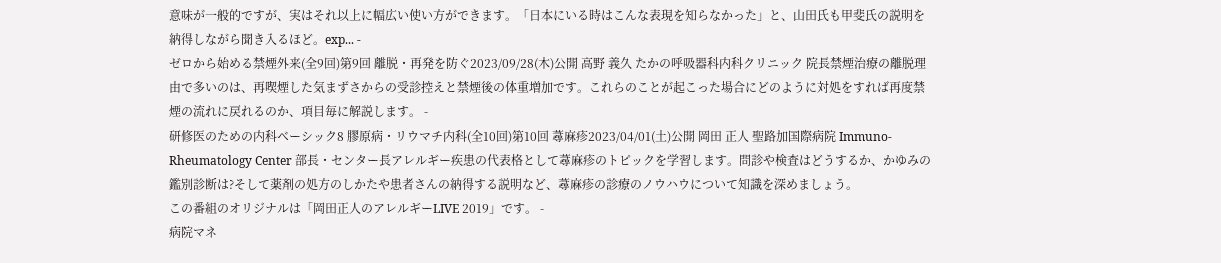意味が一般的ですが、実はそれ以上に幅広い使い方ができます。「日本にいる時はこんな表現を知らなかった」と、山田氏も甲斐氏の説明を納得しながら聞き入るほど。exp... -
ゼロから始める禁煙外来(全9回)第9回 離脱・再発を防ぐ2023/09/28(木)公開 高野 義久 たかの呼吸器科内科クリニック 院長禁煙治療の離脱理由で多いのは、再喫煙した気まずさからの受診控えと禁煙後の体重増加です。これらのことが起こった場合にどのように対処をすれば再度禁煙の流れに戻れるのか、項目毎に解説します。 -
研修医のための内科ベーシック8 膠原病・リウマチ内科(全10回)第10回 蕁麻疹2023/04/01(土)公開 岡田 正人 聖路加国際病院 Immuno-Rheumatology Center 部長・センター長アレルギー疾患の代表格として蕁麻疹のトピックを学習します。問診や検査はどうするか、かゆみの鑑別診断は?そして薬剤の処方のしかたや患者さんの納得する説明など、蕁麻疹の診療のノウハウについて知識を深めましょう。
この番組のオリジナルは「岡田正人のアレルギーLIVE 2019」です。 -
病院マネ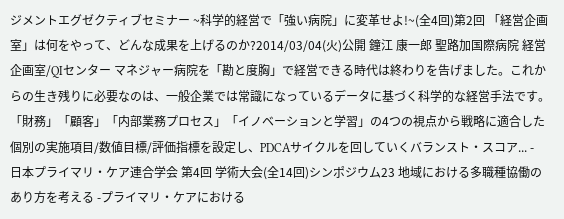ジメントエグゼクティブセミナー ~科学的経営で「強い病院」に変革せよ!~(全4回)第2回 「経営企画室」は何をやって、どんな成果を上げるのか?2014/03/04(火)公開 鐘江 康一郎 聖路加国際病院 経営企画室/QIセンター マネジャー病院を「勘と度胸」で経営できる時代は終わりを告げました。これからの生き残りに必要なのは、一般企業では常識になっているデータに基づく科学的な経営手法です。「財務」「顧客」「内部業務プロセス」「イノベーションと学習」の4つの視点から戦略に適合した個別の実施項目/数値目標/評価指標を設定し、PDCAサイクルを回していくバランスト・スコア... -
日本プライマリ・ケア連合学会 第4回 学術大会(全14回)シンポジウム23 地域における多職種協働のあり方を考える -プライマリ・ケアにおける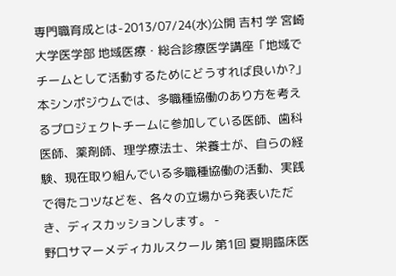専門職育成とは-2013/07/24(水)公開 吉村 学 宮崎大学医学部 地域医療・総合診療医学講座「地域でチームとして活動するためにどうすれば良いか?」 本シンポジウムでは、多職種協働のあり方を考えるプロジェクトチームに参加している医師、歯科医師、薬剤師、理学療法士、栄養士が、自らの経験、現在取り組んでいる多職種協働の活動、実践で得たコツなどを、各々の立場から発表いただき、ディスカッションします。 -
野口サマーメディカルスクール 第1回 夏期臨床医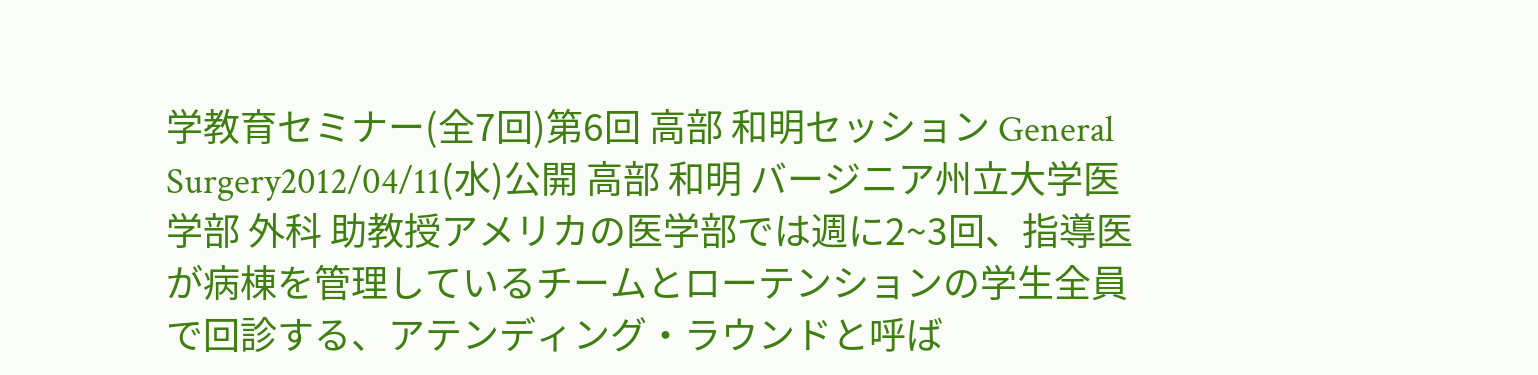学教育セミナー(全7回)第6回 高部 和明セッション General Surgery2012/04/11(水)公開 高部 和明 バージニア州立大学医学部 外科 助教授アメリカの医学部では週に2~3回、指導医が病棟を管理しているチームとローテンションの学生全員で回診する、アテンディング・ラウンドと呼ば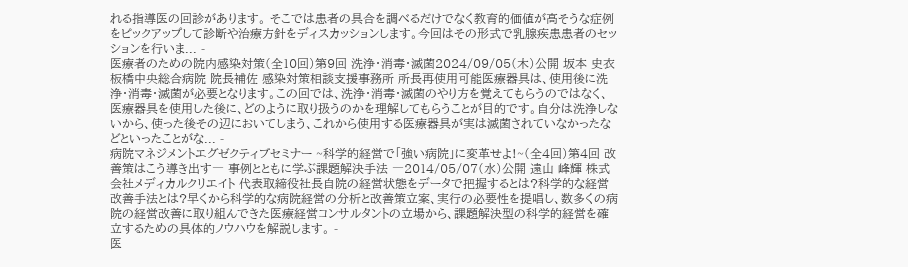れる指導医の回診があります。 そこでは患者の具合を調べるだけでなく教育的価値が高そうな症例をピックアップして診断や治療方針をディスカッションします。今回はその形式で乳腺疾患患者のセッションを行いま... -
医療者のための院内感染対策(全10回)第9回 洗浄・消毒・滅菌2024/09/05(木)公開 坂本 史衣 板橋中央総合病院 院長補佐 感染対策相談支援事務所 所長再使用可能医療器具は、使用後に洗浄・消毒・滅菌が必要となります。この回では、洗浄・消毒・滅菌のやり方を覚えてもらうのではなく、医療器具を使用した後に、どのように取り扱うのかを理解してもらうことが目的です。自分は洗浄しないから、使った後その辺においてしまう、これから使用する医療器具が実は滅菌されていなかったなどといったことがな... -
病院マネジメントエグゼクティブセミナー ~科学的経営で「強い病院」に変革せよ!~(全4回)第4回 改善策はこう導き出す― 事例とともに学ぶ課題解決手法 ―2014/05/07(水)公開 遠山 峰輝 株式会社メディカルクリエイト 代表取締役社長自院の経営状態をデータで把握するとは?科学的な経営改善手法とは?早くから科学的な病院経営の分析と改善策立案、実行の必要性を提唱し、数多くの病院の経営改善に取り組んできた医療経営コンサルタントの立場から、課題解決型の科学的経営を確立するための具体的ノウハウを解説します。 -
医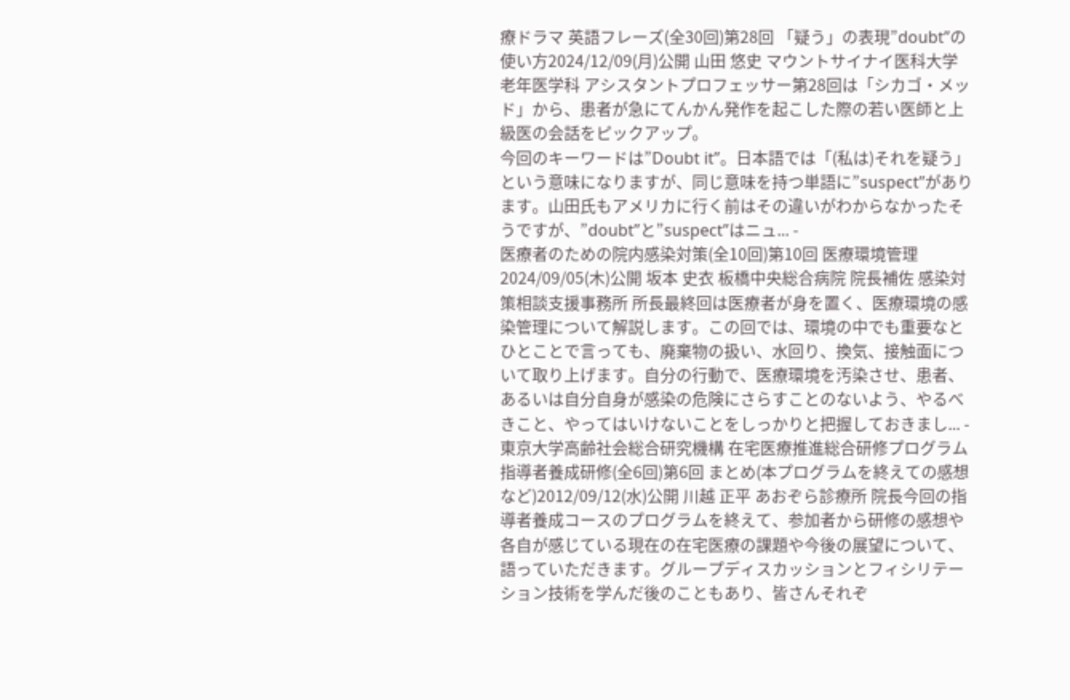療ドラマ 英語フレーズ(全30回)第28回 「疑う」の表現”doubt”の使い方2024/12/09(月)公開 山田 悠史 マウントサイナイ医科大学 老年医学科 アシスタントプロフェッサー第28回は「シカゴ・メッド」から、患者が急にてんかん発作を起こした際の若い医師と上級医の会話をピックアップ。
今回のキーワードは”Doubt it”。日本語では「(私は)それを疑う」という意味になりますが、同じ意味を持つ単語に”suspect”があります。山田氏もアメリカに行く前はその違いがわからなかったそうですが、”doubt”と”suspect”はニュ... -
医療者のための院内感染対策(全10回)第10回 医療環境管理2024/09/05(木)公開 坂本 史衣 板橋中央総合病院 院長補佐 感染対策相談支援事務所 所長最終回は医療者が身を置く、医療環境の感染管理について解説します。この回では、環境の中でも重要なとひとことで言っても、廃棄物の扱い、水回り、換気、接触面について取り上げます。自分の行動で、医療環境を汚染させ、患者、あるいは自分自身が感染の危険にさらすことのないよう、やるべきこと、やってはいけないことをしっかりと把握しておきまし... -
東京大学高齢社会総合研究機構 在宅医療推進総合研修プログラム 指導者養成研修(全6回)第6回 まとめ(本プログラムを終えての感想など)2012/09/12(水)公開 川越 正平 あおぞら診療所 院長今回の指導者養成コースのプログラムを終えて、参加者から研修の感想や各自が感じている現在の在宅医療の課題や今後の展望について、語っていただきます。グループディスカッションとフィシリテーション技術を学んだ後のこともあり、皆さんそれぞ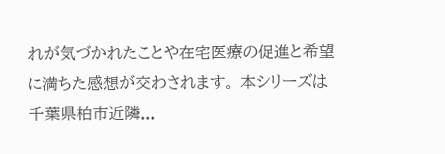れが気づかれたことや在宅医療の促進と希望に満ちた感想が交わされます。 本シリーズは千葉県柏市近隣...